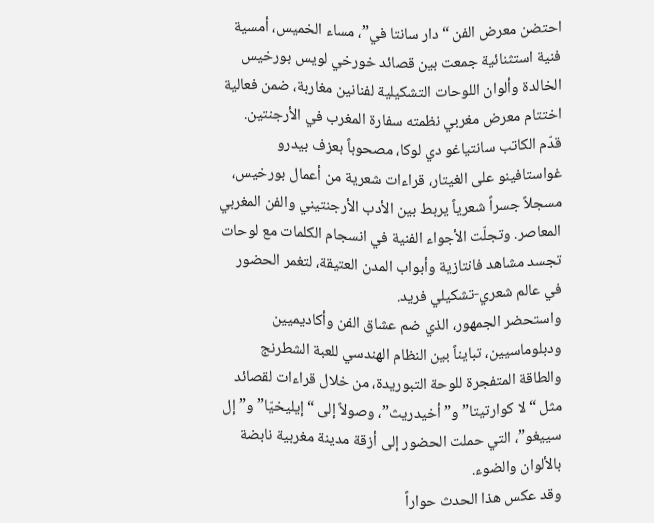احتضن معرض الفن “دار سانتا في”، مساء الخميس، أمسية فنية استثنائية جمعت بين قصائد خورخي لويس بورخيس الخالدة وألوان اللوحات التشكيلية لفنانين مغاربة، ضمن فعالية اختتام معرض مغربي نظمته سفارة المغرب في الأرجنتين.
قدّم الكاتب سانتياغو دي لوكا، مصحوباً بعزف بيدرو غواستافينو على الغيتار، قراءات شعرية من أعمال بورخيس، مسجلاً جسراً شعرياً يربط بين الأدب الأرجنتيني والفن المغربي المعاصر. وتجلّت الأجواء الفنية في انسجام الكلمات مع لوحات تجسد مشاهد فانتازية وأبواب المدن العتيقة، لتغمر الحضور في عالم شعري-تشكيلي فريد.
واستحضر الجمهور، الذي ضم عشاق الفن وأكاديميين ودبلوماسيين، تبايناً بين النظام الهندسي للعبة الشطرنج والطاقة المتفجرة للوحة التبوريدة، من خلال قراءات لقصائد مثل “لا كوارتيتا” و”أخيدريث”، وصولاً إلى “إيليخيّا” و”إل سييغو”، التي حملت الحضور إلى أزقة مدينة مغربية نابضة بالألوان والضوء.
وقد عكس هذا الحدث حواراً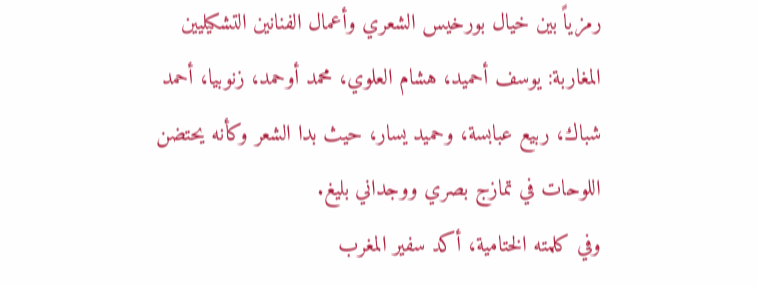رمزياً بين خيال بورخيس الشعري وأعمال الفنانين التشكيليين المغاربة: يوسف أحميد، هشام العلوي، محمد أوحمد، زنوبيا، أحمد شباك، ربيع عبابسة، وحميد يسار، حيث بدا الشعر وكأنه يحتضن اللوحات في تمازج بصري ووجداني بليغ.
وفي كلمته الختامية، أكد سفير المغرب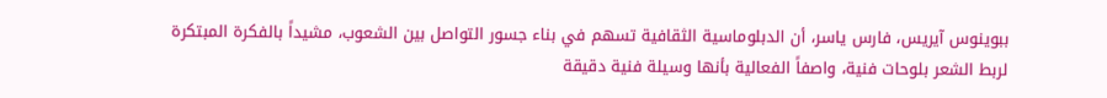ببوينوس آيريس، فارس ياسر، أن الدبلوماسية الثقافية تسهم في بناء جسور التواصل بين الشعوب، مشيداً بالفكرة المبتكرة لربط الشعر بلوحات فنية، واصفاً الفعالية بأنها وسيلة فنية دقيقة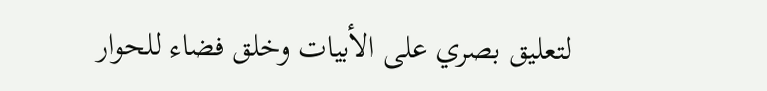لتعليق بصري على الأبيات وخلق فضاء للحوار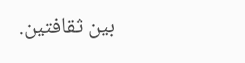بين ثقافتين.